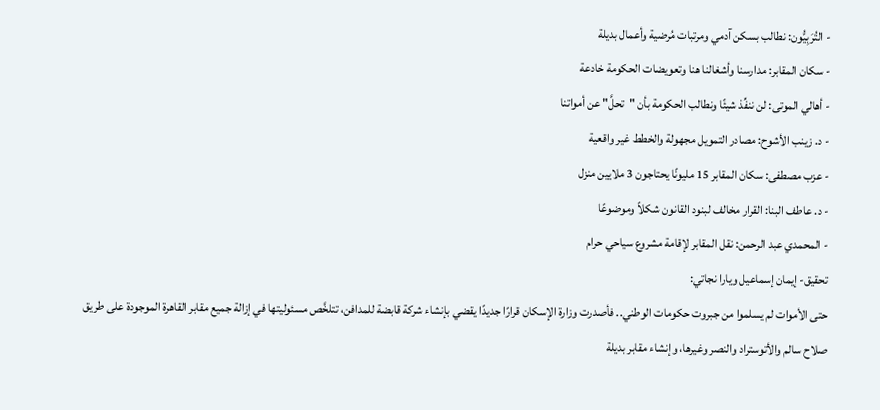- التُرَبِيُّون: نطالب بسكن آدمي ومرتبات مُرضية وأعمال بديلة
- سكان المقابر: مدارسنا وأشغالنا هنا وتعويضات الحكومة خادعة
- أهالي الموتى: لن ننفِّذ شيئًا ونطالب الحكومة بأن "تحلَّ" عن أمواتنا
- د. زينب الأشوح: مصادر التمويل مجهولة والخطط غير واقعية
- عزب مصطفى: سكان المقابر 15 مليونًا يحتاجون 3 ملايين منزل
- د. عاطف البنا: القرار مخالف لبنود القانون شكلاً وموضوعًا
- المحمدي عبد الرحمن: نقل المقابر لإقامة مشروع سياحي حرام
تحقيق- إيمان إسماعيل ويارا نجاتي:
حتى الأموات لم يسلموا من جبروت حكومات الوطني.. فأصدرت وزارة الإسكان قرارًا جديدًا يقضي بإنشاء شركة قابضة للمدافن، تتلخَّص مسئوليتها في إزالة جميع مقابر القاهرة الموجودة على طريق صلاح سالم والأتوستراد والنصر وغيرها، وإنشاء مقابر بديلة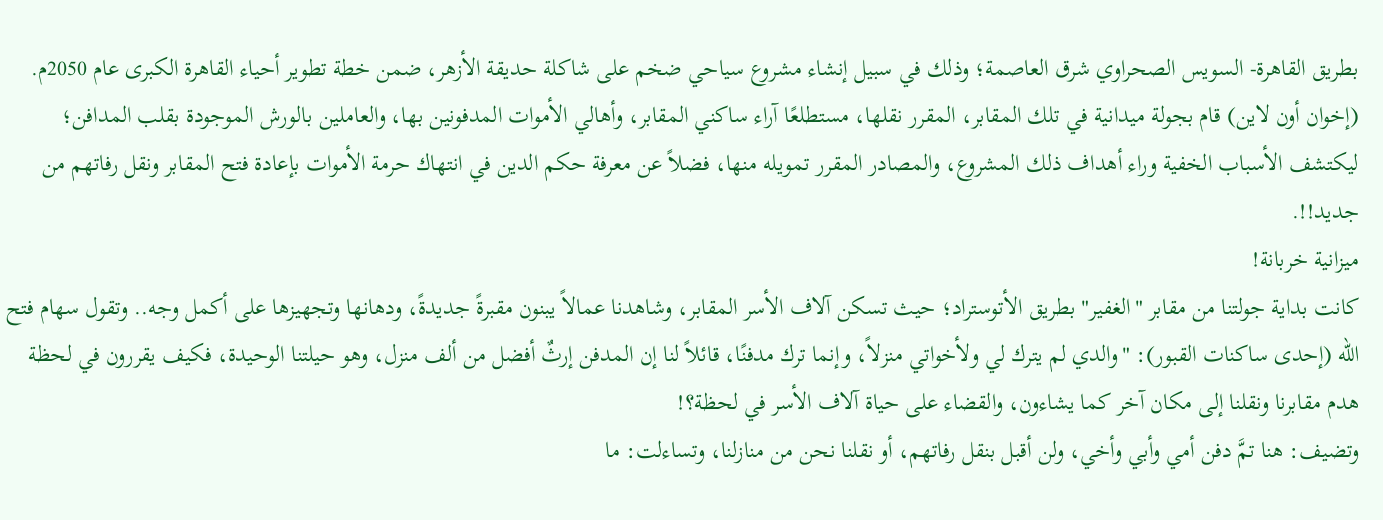بطريق القاهرة- السويس الصحراوي شرق العاصمة؛ وذلك في سبيل إنشاء مشروع سياحي ضخم على شاكلة حديقة الأزهر، ضمن خطة تطوير أحياء القاهرة الكبرى عام 2050م.
(إخوان أون لاين) قام بجولة ميدانية في تلك المقابر، المقرر نقلها، مستطلعًا آراء ساكني المقابر، وأهالي الأموات المدفونين بها، والعاملين بالورش الموجودة بقلب المدافن؛ ليكتشف الأسباب الخفية وراء أهداف ذلك المشروع، والمصادر المقرر تمويله منها، فضلاً عن معرفة حكم الدين في انتهاك حرمة الأموات بإعادة فتح المقابر ونقل رفاتهم من جديد!!.
ميزانية خربانة!
كانت بداية جولتنا من مقابر "الغفير" بطريق الأتوستراد؛ حيث تسكن آلاف الأسر المقابر، وشاهدنا عمالاً يبنون مقبرةً جديدةً، ودهانها وتجهيزها على أكمل وجه.. وتقول سهام فتح الله (إحدى ساكنات القبور): "والدي لم يترك لي ولأخواتي منزلاً، وإنما ترك مدفنًا، قائلاً لنا إن المدفن إرثٌ أفضل من ألف منزل، وهو حيلتنا الوحيدة، فكيف يقررون في لحظة هدم مقابرنا ونقلنا إلى مكان آخر كما يشاءون، والقضاء على حياة آلاف الأسر في لحظة؟!
وتضيف: هنا تمَّ دفن أمي وأبي وأخي، ولن أقبل بنقل رفاتهم، أو نقلنا نحن من منازلنا، وتساءلت: ما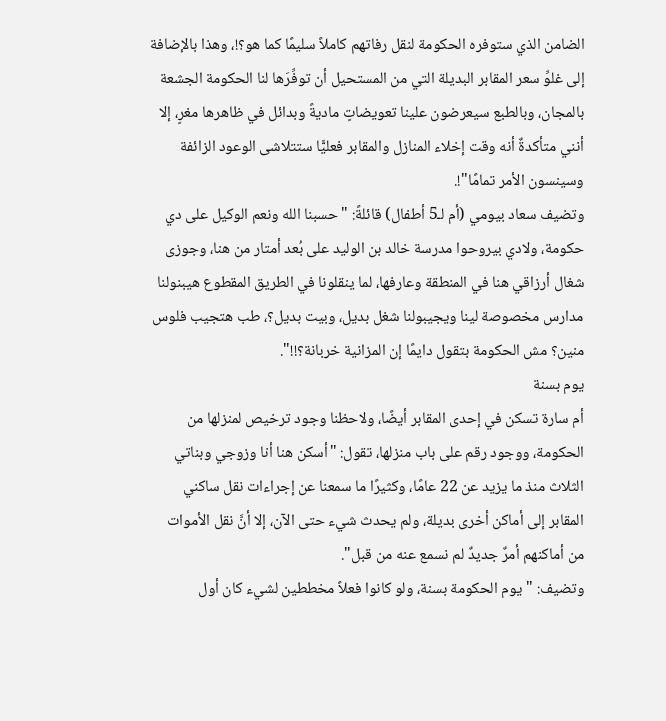الضامن الذي ستوفره الحكومة لنقل رفاتهم كاملاً سليمًا كما هو؟!، وهذا بالإضافة إلى غلوِّ سعر المقابر البديلة التي من المستحيل أن توفِّرَها لنا الحكومة الجشعة بالمجان، وبالطبع سيعرضون علينا تعويضاتٍ ماديةً وبدائل في ظاهرها مغرٍ، إلا أنني متأكدةٌ أنه وقت إخلاء المنازل والمقابر فعليًّا ستتلاشى الوعود الزائفة وسينسون الأمر تمامًا"!.
وتضيف سعاد بيومي (أم لـ5 أطفال) قائلةً: "حسبنا الله ونعم الوكيل على دي حكومة، ولادي بيروحوا مدرسة خالد بن الوليد على بُعد أمتار من هنا، وجوزى شغال أرزاقي هنا في المنطقة وعارفها، لما ينقلونا في الطريق المقطوع هيبنولنا مدارس مخصوصة لينا ويجيبولنا شغل بديل، وبيت بديل؟، طب هتجيب فلوس منين؟ مش الحكومة بتقول دايمًا إن المزانية خربانة؟!!".
يوم بسنة
أم سارة تسكن في إحدى المقابر أيضًا، ولاحظنا وجود ترخيص لمنزلها من الحكومة، ووجود رقم على باب منزلها، تقول: "أسكن هنا أنا وزوجي وبناتي الثلاث منذ ما يزيد عن 22 عامًا، وكثيرًا ما سمعنا عن إجراءات نقل ساكني المقابر إلى أماكن أخرى بديلة، ولم يحدث شيء حتى الآن، إلا أنَّ نقل الأموات من أماكنهم أمرٌ جديدٌ لم نسمع عنه من قبل".
وتضيف: "يوم الحكومة بسنة، ولو كانوا فعلاً مخططين لشيء كان أول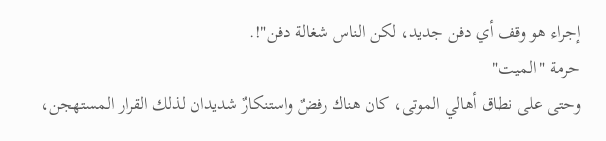إجراء هو وقف أي دفن جديد، لكن الناس شغالة دفن"!.
حرمة "الميت"
وحتى على نطاق أهالي الموتى، كان هناك رفضٌ واستنكارٌ شديدان لذلك القرار المستهجن،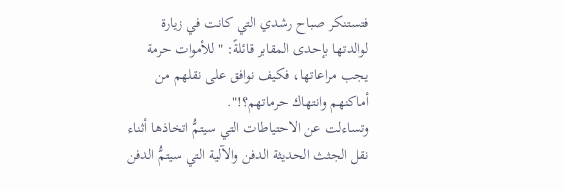فتستنكر صباح رشدي التي كانت في زيارة لوالدتها بإحدى المقابر قائلةً: "للأموات حرمة يجب مراعاتها، فكيف نوافق على نقلهم من أماكنهم وانتهاك حرماتهم؟!".
وتساءلت عن الاحتياطات التي سيتمُّ اتخاذها أثناء نقل الجثث الحديثة الدفن والآلية التي سيتمُّ الدفن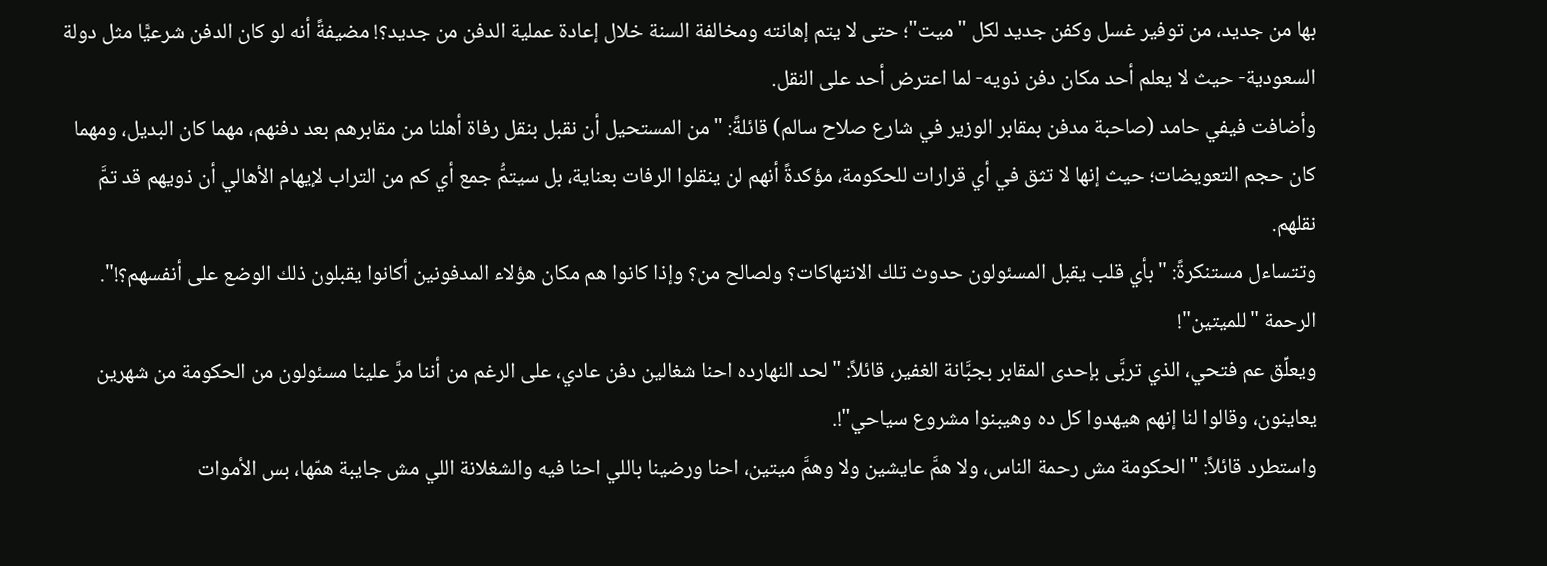بها من جديد، من توفير غسل وكفن جديد لكل "ميت"؛ حتى لا يتم إهانته ومخالفة السنة خلال إعادة عملية الدفن من جديد؟! مضيفةً أنه لو كان الدفن شرعيًّا مثل دولة السعودية- حيث لا يعلم أحد مكان دفن ذويه- لما اعترض أحد على النقل.
وأضافت فيفي حامد (صاحبة مدفن بمقابر الوزير في شارع صلاح سالم) قائلةً: "من المستحيل أن نقبل بنقل رفاة أهلنا من مقابرهم بعد دفنهم، مهما كان البديل، ومهما كان حجم التعويضات؛ حيث إنها لا تثق في أي قرارات للحكومة، مؤكدةً أنهم لن ينقلوا الرفات بعناية، بل سيتمُّ جمع أي كم من التراب لإيهام الأهالي أن ذويهم قد تمَّ نقلهم.
وتتساءل مستنكرةً: "بأي قلب يقبل المسئولون حدوث تلك الانتهاكات؟ ولصالح من؟ وإذا كانوا هم مكان هؤلاء المدفونين أكانوا يقبلون ذلك الوضع على أنفسهم؟!".
الرحمة "للميتين"!
ويعلِّق عم فتحي، الذي تربَّى بإحدى المقابر بجبَّانة الغفير، قائلاً: "لحد النهارده احنا شغالين دفن عادي، على الرغم من أننا مرَّ علينا مسئولون من الحكومة من شهرين يعاينون، وقالوا لنا إنهم هيهدوا كل ده وهيبنوا مشروع سياحي"!.
واستطرد قائلاً: "الحكومة مش رحمة الناس، ولا همَّ عايشين ولا وهمَّ ميتين، احنا ورضينا باللي احنا فيه والشغلانة اللي مش جايبة همّها، بس الأموات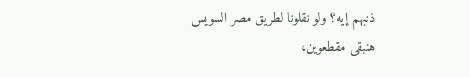ذنبهم إيه؟ ولو نقلونا لطريق مصر السويس هنبقى مقطعوين،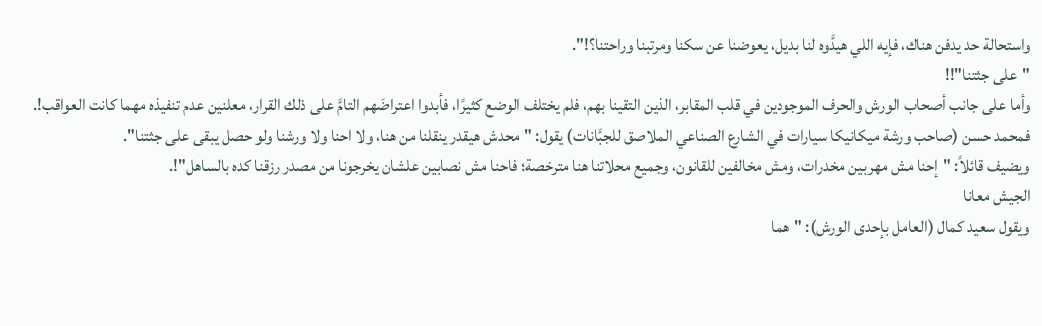واستحالة حد يدفن هناك، فإيه اللي هيدَّوه لنا بديل، يعوضنا عن سكنا ومرتبنا وراحتنا؟!".
"على جثتنا"!!
وأما على جانب أصحاب الورش والحرف الموجودين في قلب المقابر، الذين التقينا بهم، فلم يختلف الوضع كثيرًا، فأبدوا اعتراضَهم التامَّ على ذلك القرار، معلنين عدم تنفيذه مهما كانت العواقب!.
فمحمد حسن (صاحب ورشة ميكانيكا سيارات في الشارع الصناعي الملاصق للجبَّانات) يقول: "محدش هيقدر ينقلنا من هنا، ولا احنا ولا ورشنا ولو حصل يبقى على جثتنا".
ويضيف قائلاً: "إحنا مش مهربين مخدرات، ومش مخالفين للقانون، وجميع محلاتنا هنا مترخصة؛ فاحنا مش نصابين علشان يخرجونا من مصدر رزقنا كده بالساهل"!.
الجيش معانا
ويقول سعيد كمال (العامل بإحدى الورش): "هما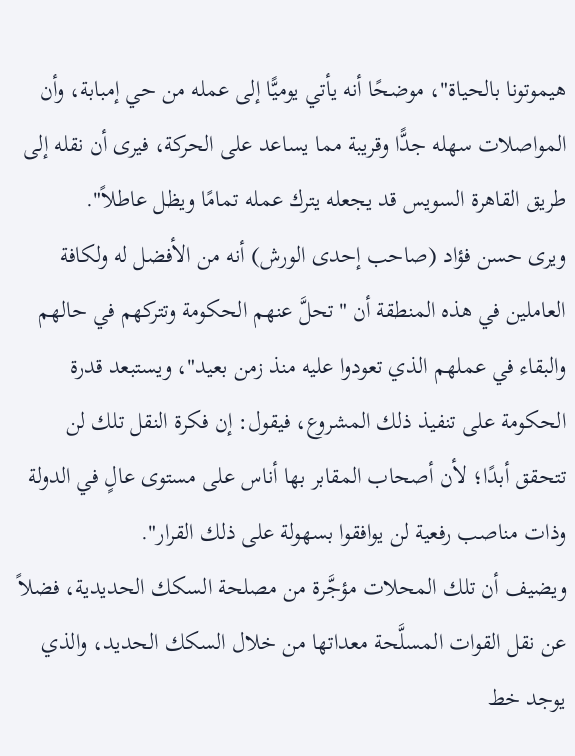هيموتونا بالحياة"، موضحًا أنه يأتي يوميًّا إلى عمله من حي إمبابة، وأن المواصلات سهله جدًّا وقريبة مما يساعد على الحركة، فيرى أن نقله إلى طريق القاهرة السويس قد يجعله يترك عمله تمامًا ويظل عاطلاً".
ويرى حسن فؤاد (صاحب إحدى الورش) أنه من الأفضل له ولكافة العاملين في هذه المنطقة أن "تحلَّ عنهم الحكومة وتتركهم في حالهم والبقاء في عملهم الذي تعودوا عليه منذ زمن بعيد"، ويستبعد قدرة الحكومة على تنفيذ ذلك المشروع، فيقول: إن فكرة النقل تلك لن تتحقق أبدًا؛ لأن أصحاب المقابر بها أناس على مستوى عالٍ في الدولة وذات مناصب رفعية لن يوافقوا بسهولة على ذلك القرار".
ويضيف أن تلك المحلات مؤجَّرة من مصلحة السكك الحديدية، فضلاً عن نقل القوات المسلَّحة معداتها من خلال السكك الحديد، والذي يوجد خط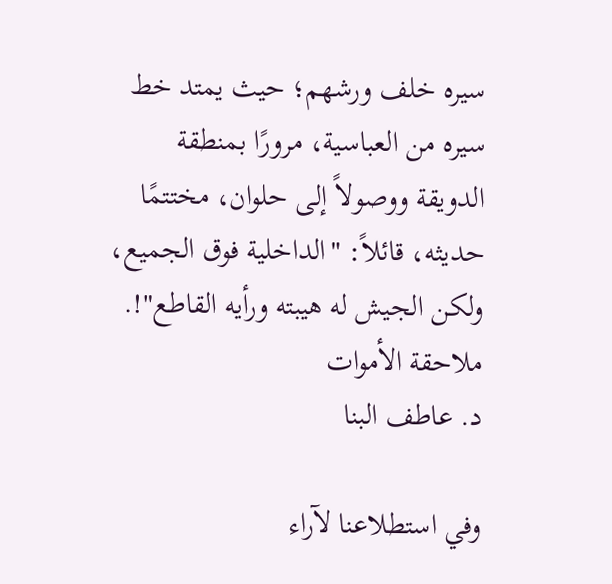سيره خلف ورشهم؛ حيث يمتد خط سيره من العباسية، مرورًا بمنطقة الدويقة ووصولاً إلى حلوان، مختتمًا حديثه، قائلاً: "الداخلية فوق الجميع، ولكن الجيش له هيبته ورأيه القاطع"!.
ملاحقة الأموات
د. عاطف البنا

وفي استطلاعنا لآراء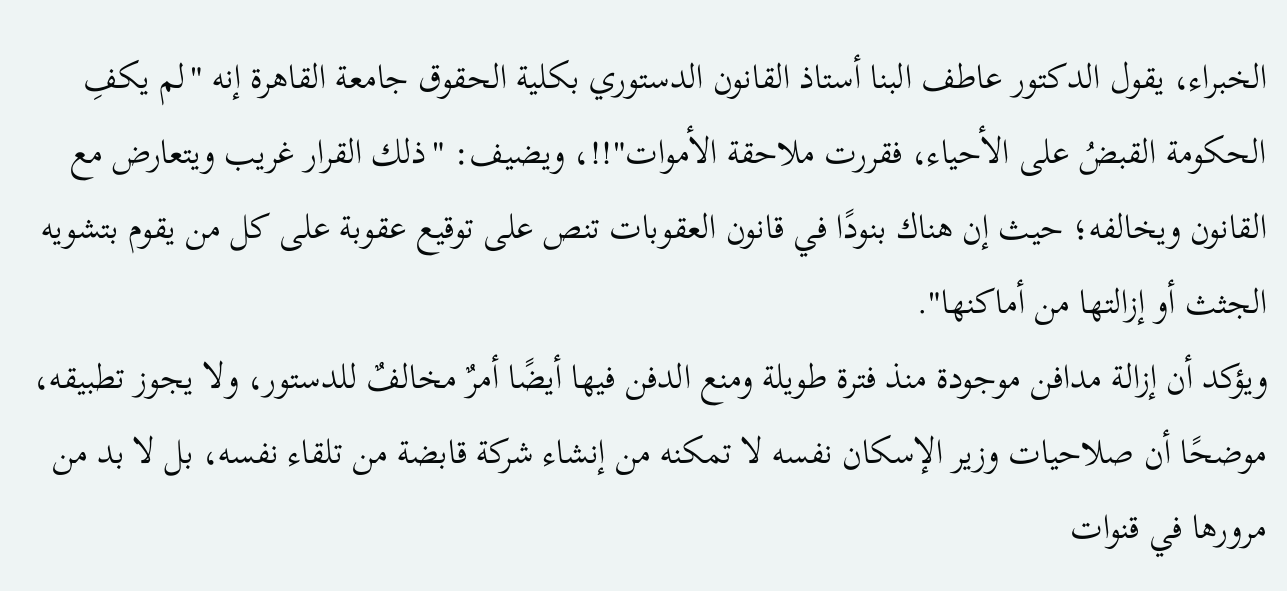الخبراء، يقول الدكتور عاطف البنا أستاذ القانون الدستوري بكلية الحقوق جامعة القاهرة إنه "لم يكفِ الحكومة القبضُ على الأحياء، فقررت ملاحقة الأموات"!!، ويضيف: "ذلك القرار غريب ويتعارض مع القانون ويخالفه؛ حيث إن هناك بنودًا في قانون العقوبات تنص على توقيع عقوبة على كل من يقوم بتشويه الجثث أو إزالتها من أماكنها".
ويؤكد أن إزالة مدافن موجودة منذ فترة طويلة ومنع الدفن فيها أيضًا أمرٌ مخالفٌ للدستور، ولا يجوز تطبيقه، موضحًا أن صلاحيات وزير الإسكان نفسه لا تمكنه من إنشاء شركة قابضة من تلقاء نفسه، بل لا بد من مرورها في قنوات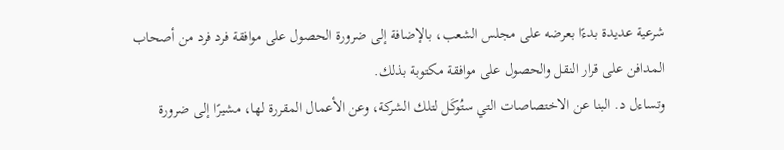شرعية عديدة بدءًا بعرضه على مجلس الشعب، بالإضافة إلى ضرورة الحصول على موافقة فرد فرد من أصحاب المدافن على قرار النقل والحصول على موافقة مكتوبة بذلك.
وتساءل د. البنا عن الاختصاصات التي ستُوكَل لتلك الشركة، وعن الأعمال المقررة لها، مشيرًا إلى ضرورة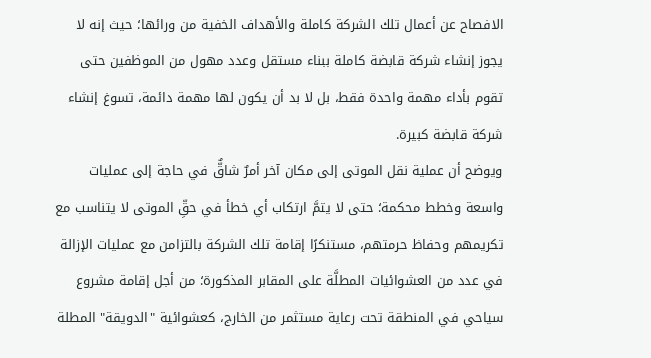الافصاح عن أعمال تلك الشركة كاملة والأهداف الخفية من ورائها؛ حيث إنه لا يجوز إنشاء شركة قابضة كاملة ببناء مستقل وعدد مهول من الموظفين حتى تقوم بأداء مهمة واحدة فقط، بل لا بد أن يكون لها مهمة دائمة، تسوغ إنشاء شركة قابضة كبيرة.
ويوضح أن عملية نقل الموتى إلى مكان آخر أمرٌ شاقٌّ في حاجة إلى عمليات واسعة وخطط محكمة؛ حتى لا يتمَّ ارتكاب أي خطأ في حقِّ الموتى لا يتناسب مع تكريمهم وحفاظ حرمتهم، مستنكرًا إقامة تلك الشركة بالتزامن مع عمليات الإزالة في عدد من العشوائيات المطلَّة على المقابر المذكورة؛ من أجل إقامة مشروع سياحي في المنطقة تحت رعاية مستثمر من الخارج، كعشوائية "الدويقة" المطلة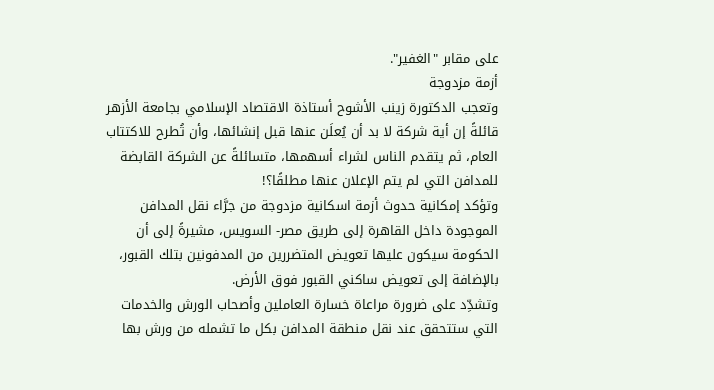على مقابر "الغفير".
أزمة مزدوجة
وتعجب الدكتورة زينب الأشوح أستاذة الاقتصاد الإسلامي بجامعة الأزهر قائلةً إن أية شركة لا بد أن يُعلَن عنها قبل إنشائها، وأن تُطرح للاكتتاب العام، ثم يتقدم الناس لشراء أسهمها، متسائلةً عن الشركة القابضة للمدافن التي لم يتم الإعلان عنها مطلقًا؟!
وتؤكد إمكانية حدوث أزمة اسكانية مزدوجة من جرَّاء نقل المدافن الموجودة داخل القاهرة إلى طريق مصر- السويس، مشيرةً إلى أن الحكومة سيكون عليها تعويض المتضررين من المدفونين بتلك القبور، بالإضافة إلى تعويض ساكني القبور فوق الأرض.
وتشدِّد على ضرورة مراعاة خسارة العاملين وأصحاب الورش والخدمات التي ستتحقق عند نقل منطقة المدافن بكل ما تشمله من ورش بها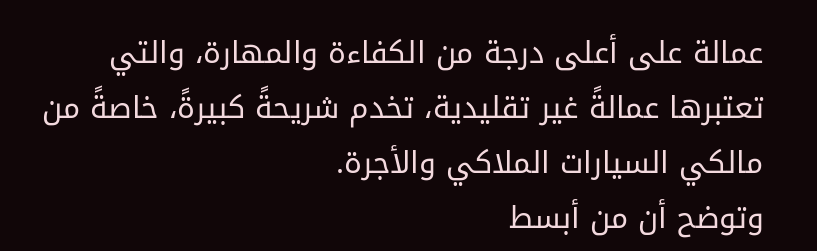عمالة على أعلى درجة من الكفاءة والمهارة، والتي تعتبرها عمالةً غير تقليدية، تخدم شريحةً كبيرةً، خاصةً من مالكي السيارات الملاكي والأجرة.
وتوضح أن من أبسط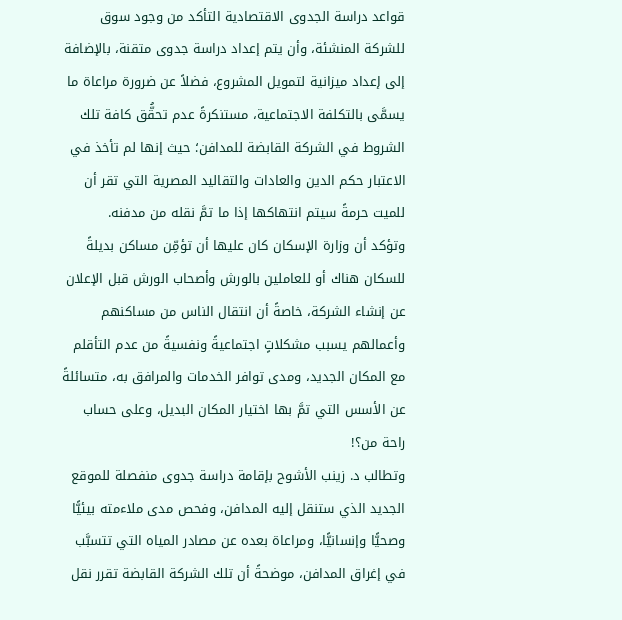قواعد دراسة الجدوى الاقتصادية التأكد من وجود سوق للشركة المنشئة، وأن يتم إعداد دراسة جدوى متقنة، بالإضافة إلى إعداد ميزانية لتمويل المشروع، فضلاً عن ضرورة مراعاة ما يسمَّى بالتكلفة الاجتماعية، مستنكرةً عدم تحقُّق كافة تلك الشروط في الشركة القابضة للمدافن؛ حيث إنها لم تأخذ في الاعتبار حكم الدين والعادات والتقاليد المصرية التي تقر أن للميت حرمةً سيتم انتهاكها إذا ما تمَّ نقله من مدفنه.
وتؤكد أن وزارة الإسكان كان عليها أن تؤمِّن مساكن بديلةً للسكان هناك أو للعاملين بالورش وأصحاب الورش قبل الإعلان عن إنشاء الشركة، خاصةً أن انتقال الناس من مساكنهم وأعمالهم يسبب مشكلاتٍ اجتماعيةً ونفسيةً من عدم التأقلم مع المكان الجديد، ومدى توافر الخدمات والمرافق به، متسائلةً عن الأسس التي تمَّ بها اختيار المكان البديل، وعلى حساب راحة من؟!
وتطالب د. زينب الأشوح بإقامة دراسة جدوى منفصلة للموقع الجديد الذي ستنقل إليه المدافن، وفحص مدى ملاءمته بيئيًّا وصحيًّا وإنسانيًّا، ومراعاة بعده عن مصادر المياه التي تتسبَّب في إغراق المدافن، موضحةً أن تلك الشركة القابضة تقرر نقل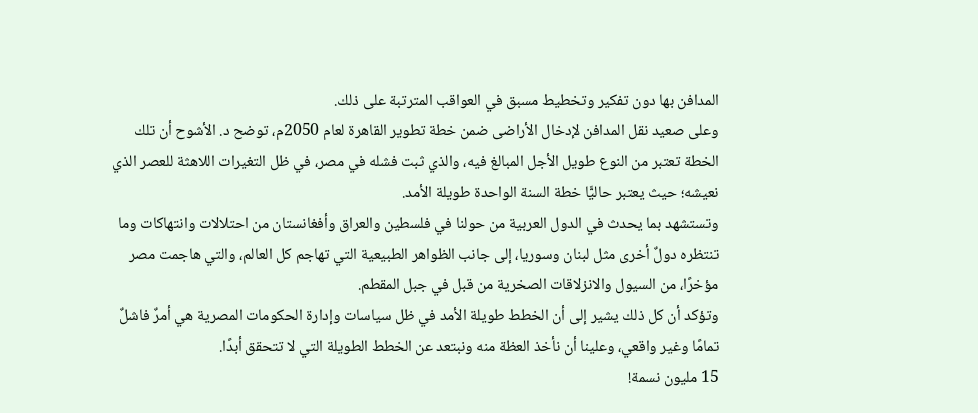المدافن بها دون تفكير وتخطيط مسبق في العواقب المترتبة على ذلك.
وعلى صعيد نقل المدافن لإدخال الأراضى ضمن خطة تطوير القاهرة لعام 2050م، توضح د. الأشوح أن تلك الخطة تعتبر من النوع طويل الأجل المبالغ فيه، والذي ثبت فشله في مصر، في ظل التغيرات اللاهثة للعصر الذي نعيشه؛ حيث يعتبر حاليًّا خطة السنة الواحدة طويلة الأمد.
وتستشهد بما يحدث في الدول العربية من حولنا في فلسطين والعراق وأفغانستان من احتلالات وانتهاكات وما تنتظره دولٌ أخرى مثل لبنان وسوريا، إلى جانب الظواهر الطبيعية التي تهاجم كل العالم، والتي هاجمت مصر مؤخرًا، من السيول والانزلاقات الصخرية من قبل في جبل المقطم.
وتؤكد أن كل ذلك يشير إلى أن الخطط طويلة الأمد في ظل سياسات وإدارة الحكومات المصرية هي أمرٌ فاشلٌ تمامًا وغير واقعي، وعلينا أن نأخذ العظة منه ونبتعد عن الخطط الطويلة التي لا تتحقق أبدًا.
15 مليون نسمة!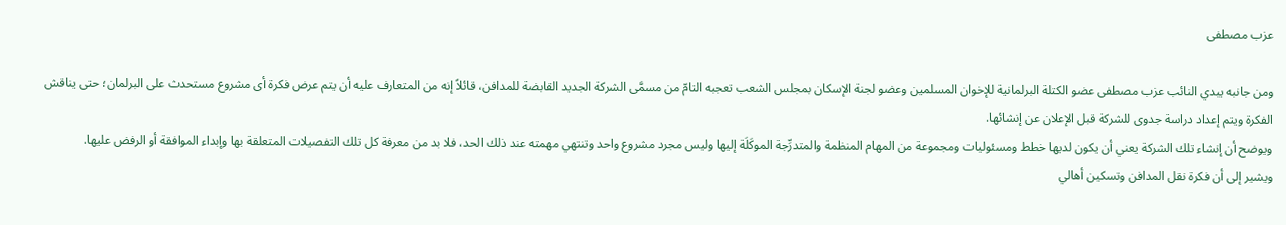عزب مصطفى

ومن جانبه يبدي النائب عزب مصطفى عضو الكتلة البرلمانية للإخوان المسلمين وعضو لجنة الإسكان بمجلس الشعب تعجبه التامّ من مسمَّى الشركة الجديد القابضة للمدافن، قائلاً إنه من المتعارف عليه أن يتم عرض فكرة أى مشروع مستحدث على البرلمان؛ حتى يناقش الفكرة ويتم إعداد دراسة جدوى للشركة قبل الإعلان عن إنشائها.
ويوضح أن إنشاء تلك الشركة يعني أن يكون لديها خطط ومسئوليات ومجموعة من المهام المنظمة والمتدرِّجة الموكَلَة إليها وليس مجرد مشروع واحد وتنتهي مهمته عند ذلك الحد، فلا بد من معرفة كل تلك التفصيلات المتعلقة بها وإبداء الموافقة أو الرفض عليها.
ويشير إلى أن فكرة نقل المدافن وتسكين أهالي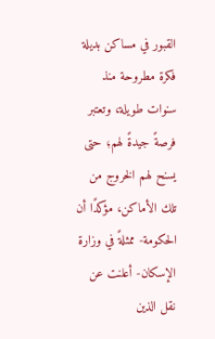القبور في مساكن بديلة فكرة مطروحة منذ سنوات طويلة، وتعتبر فرصةً جيدةً لهم؛ حتى يسنح لهم الخروج من تلك الأماكن، مؤكدًا أن الحكومة- ممثلةً في وزارة الإسكان- أعلنت عن نقل الذين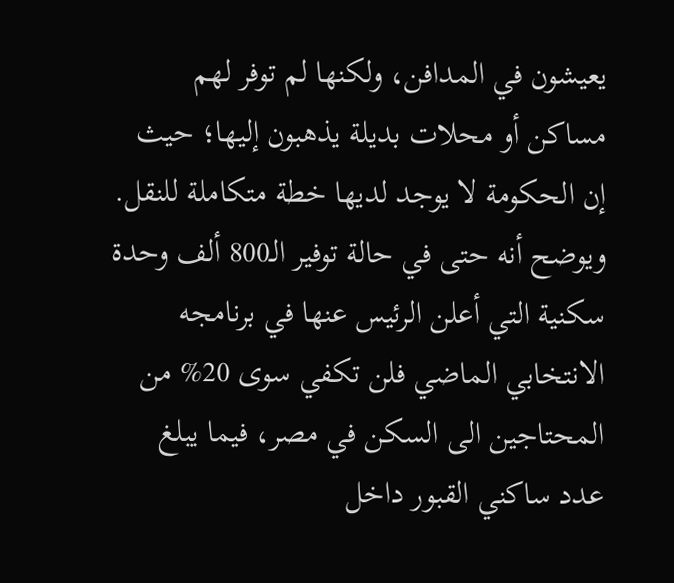يعيشون في المدافن، ولكنها لم توفر لهم مساكن أو محلات بديلة يذهبون إليها؛ حيث إن الحكومة لا يوجد لديها خطة متكاملة للنقل.
ويوضح أنه حتى في حالة توفير الـ800 ألف وحدة سكنية التي أعلن الرئيس عنها في برنامجه الانتخابي الماضي فلن تكفي سوى 20% من المحتاجين الى السكن في مصر، فيما يبلغ عدد ساكني القبور داخل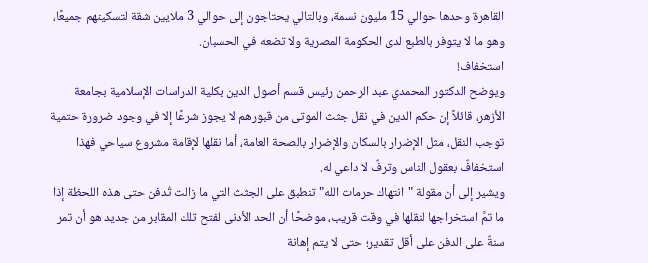القاهرة وحدها حوالي 15 مليون نسمة، وبالتالي يحتاجون إلى حوالي 3 ملايين شقة لتسكينهم جميعًا، وهو ما لا يتوفر بالطبع لدى الحكومة المصرية ولا تضعه في الحسبان.
استخفاف!
ويوضح الدكتور المحمدي عبد الرحمن رئيس قسم أصول الدين بكلية الدراسات الإسلامية بجامعة الأزهر، قائلاً إن حكم الدين في نقل جثث الموتى من قبورهم لا يجوز شرعًا إلا في وجود ضرورة حتمية توجب النقل، مثل الإضرار بالسكان والإضرار بالصحة العامة، أما نقلها لإقامة مشروع سياحي فهذا استخفافٌ بعقول الناس وترفٌ لا داعي له.
ويشير إلى أن مقولة "انتهاك حرمات الله" تنطبق على الجثث التي ما زالت تُدفن حتى هذه اللحظة إذا ما تمَّ استخراجها لنقلها في وقت قريب، موضحًا أن الحد الأدنى لفتح تلك المقابر من جديد هو أن تمر سنةٌ على الدفن على أقل تقدير؛ حتى لا يتم إهانة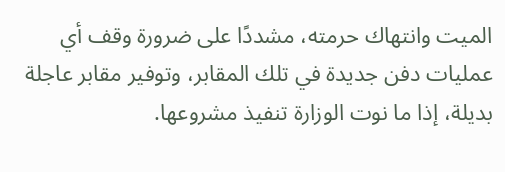الميت وانتهاك حرمته، مشددًا على ضرورة وقف أي عمليات دفن جديدة في تلك المقابر، وتوفير مقابر عاجلة بديلة، إذا ما نوت الوزارة تنفيذ مشروعها.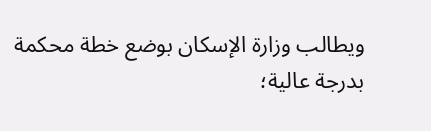ويطالب وزارة الإسكان بوضع خطة محكمة بدرجة عالية؛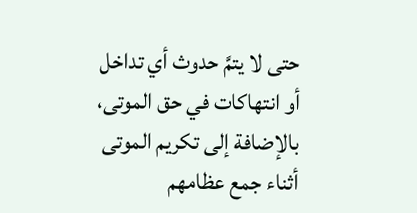حتى لا يتمَّ حدوث أي تداخل أو انتهاكات في حق الموتى، بالإضافة إلى تكريم الموتى أثناء جمع عظامهم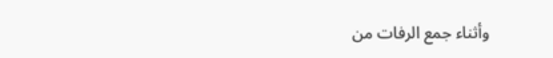وأثناء جمع الرفات من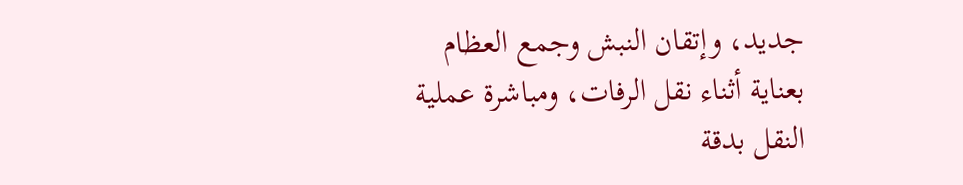جديد، وإتقان النبش وجمع العظام بعناية أثناء نقل الرفات، ومباشرة عملية النقل بدقة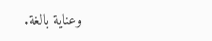وعناية بالغة.